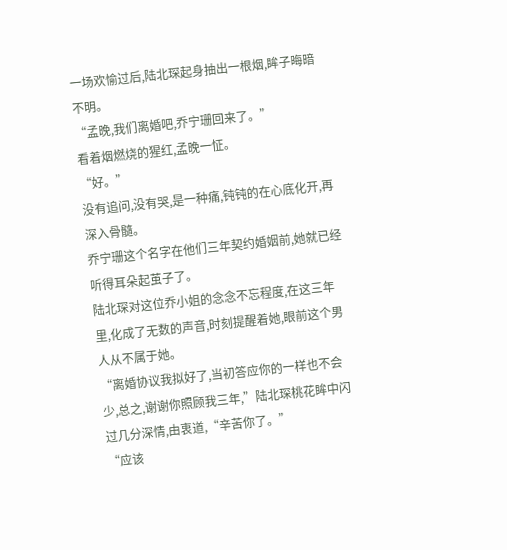一场欢愉过后,陆北琛起身抽出一根烟,眸子晦暗不明。
“孟晚,我们离婚吧,乔宁珊回来了。”
看着烟燃烧的猩红,孟晚一怔。
“好。”
没有追问,没有哭,是一种痛,钝钝的在心底化开,再深入骨髓。
乔宁珊这个名字在他们三年契约婚姻前,她就已经听得耳朵起茧子了。
陆北琛对这位乔小姐的念念不忘程度,在这三年里,化成了无数的声音,时刻提醒着她,眼前这个男人从不属于她。
“离婚协议我拟好了,当初答应你的一样也不会少,总之,谢谢你照顾我三年,”陆北琛桃花眸中闪过几分深情,由衷道,“辛苦你了。”
“应该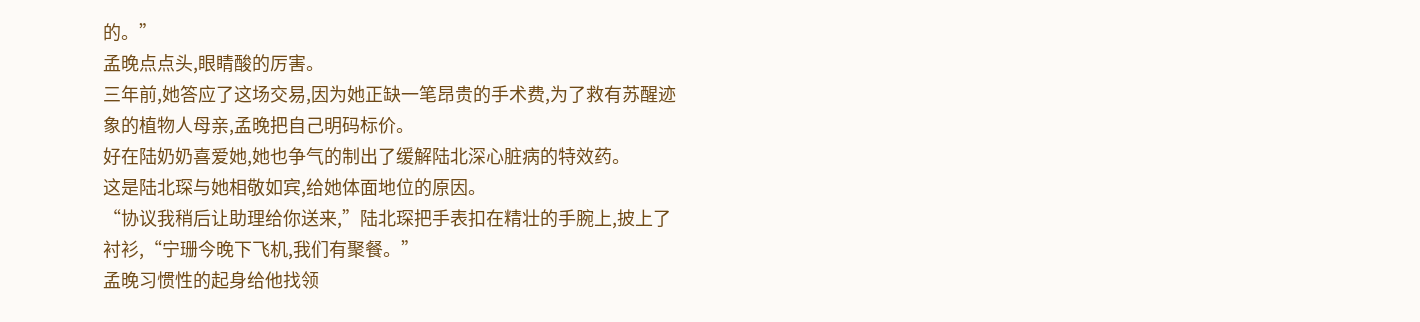的。”
孟晚点点头,眼睛酸的厉害。
三年前,她答应了这场交易,因为她正缺一笔昂贵的手术费,为了救有苏醒迹象的植物人母亲,孟晚把自己明码标价。
好在陆奶奶喜爱她,她也争气的制出了缓解陆北深心脏病的特效药。
这是陆北琛与她相敬如宾,给她体面地位的原因。
“协议我稍后让助理给你送来,”陆北琛把手表扣在精壮的手腕上,披上了衬衫,“宁珊今晚下飞机,我们有聚餐。”
孟晚习惯性的起身给他找领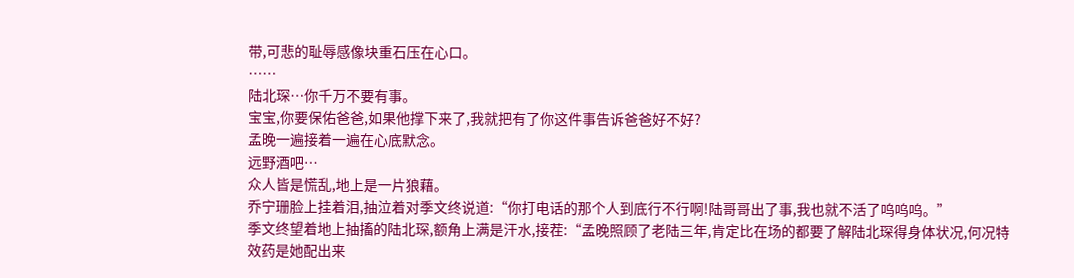带,可悲的耻辱感像块重石压在心口。
……
陆北琛…你千万不要有事。
宝宝,你要保佑爸爸,如果他撑下来了,我就把有了你这件事告诉爸爸好不好?
孟晚一遍接着一遍在心底默念。
远野酒吧…
众人皆是慌乱,地上是一片狼藉。
乔宁珊脸上挂着泪,抽泣着对季文终说道:“你打电话的那个人到底行不行啊!陆哥哥出了事,我也就不活了呜呜呜。”
季文终望着地上抽搐的陆北琛,额角上满是汗水,接茬:“孟晚照顾了老陆三年,肯定比在场的都要了解陆北琛得身体状况,何况特效药是她配出来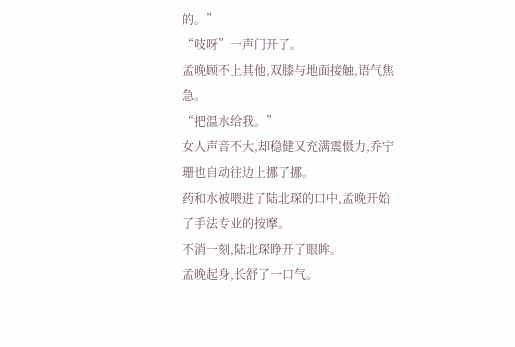的。”
“吱呀”一声门开了。
孟晚顾不上其他,双膝与地面接触,语气焦急。
“把温水给我。”
女人声音不大,却稳健又充满震慑力,乔宁珊也自动往边上挪了挪。
药和水被喂进了陆北琛的口中,孟晚开始了手法专业的按摩。
不消一刻,陆北琛睁开了眼眸。
孟晚起身,长舒了一口气。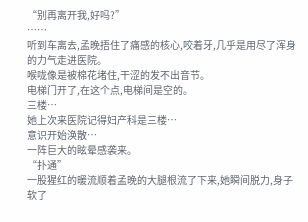“别再离开我,好吗?”
……
听到车离去,孟晚捂住了痛感的核心,咬着牙,几乎是用尽了浑身的力气走进医院。
喉咙像是被棉花堵住,干涩的发不出音节。
电梯门开了,在这个点,电梯间是空的。
三楼…
她上次来医院记得妇产科是三楼…
意识开始涣散…
一阵巨大的眩晕感袭来。
“扑通”
一股猩红的暖流顺着孟晚的大腿根流了下来,她瞬间脱力,身子软了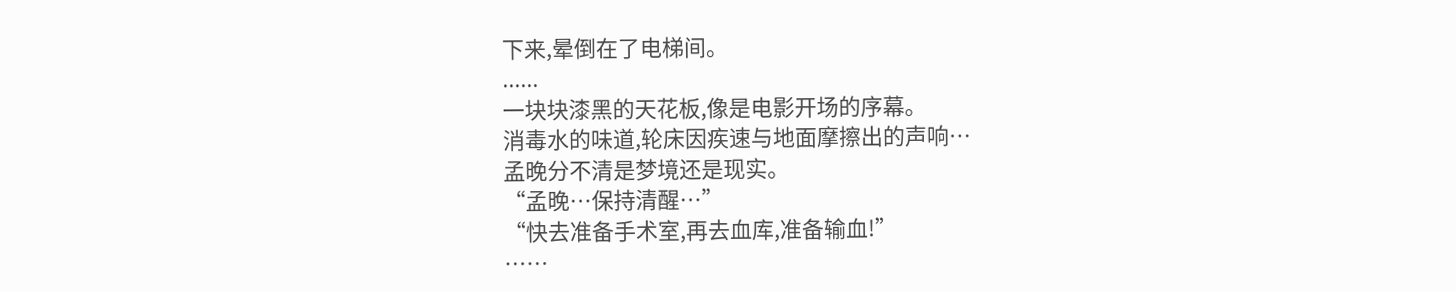下来,晕倒在了电梯间。
......
一块块漆黑的天花板,像是电影开场的序幕。
消毒水的味道,轮床因疾速与地面摩擦出的声响…
孟晚分不清是梦境还是现实。
“孟晚…保持清醒…”
“快去准备手术室,再去血库,准备输血!”
……